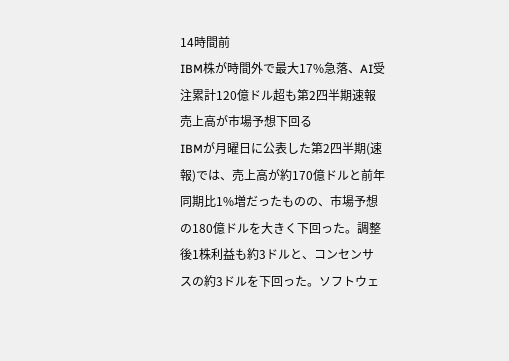14時間前
IBM株が時間外で最大17%急落、AI受注累計120億ドル超も第2四半期速報売上高が市場予想下回る
IBMが月曜日に公表した第2四半期(速報)では、売上高が約170億ドルと前年同期比1%増だったものの、市場予想の180億ドルを大きく下回った。調整後1株利益も約3ドルと、コンセンサスの約3ドルを下回った。ソフトウェ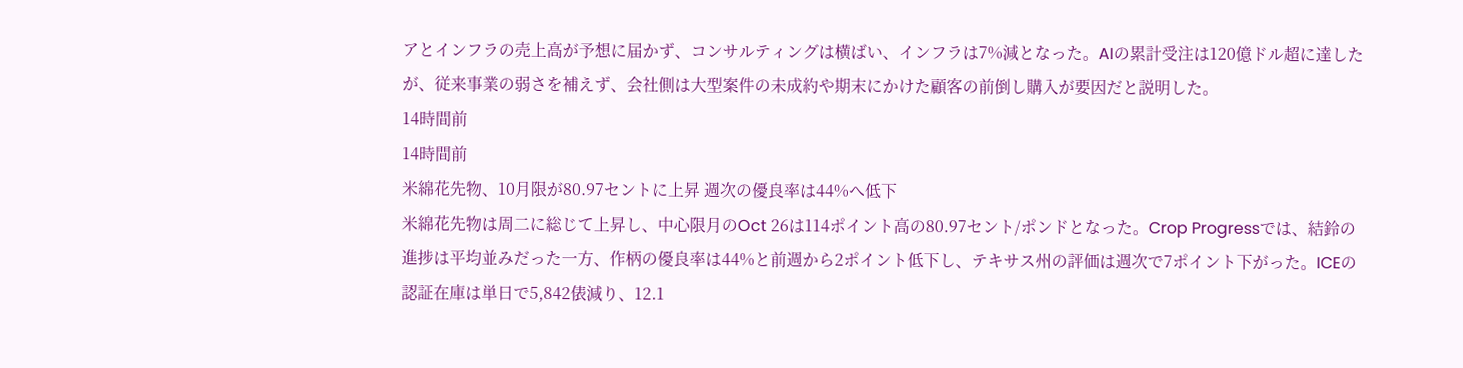アとインフラの売上高が予想に届かず、コンサルティングは横ばい、インフラは7%減となった。AIの累計受注は120億ドル超に達したが、従来事業の弱さを補えず、会社側は大型案件の未成約や期末にかけた顧客の前倒し購入が要因だと説明した。
14時間前
14時間前
米綿花先物、10月限が80.97セントに上昇 週次の優良率は44%へ低下
米綿花先物は周二に総じて上昇し、中心限月のOct 26は114ポイント高の80.97セント/ポンドとなった。Crop Progressでは、結鈴の進捗は平均並みだった一方、作柄の優良率は44%と前週から2ポイント低下し、テキサス州の評価は週次で7ポイント下がった。ICEの認証在庫は単日で5,842俵減り、12.1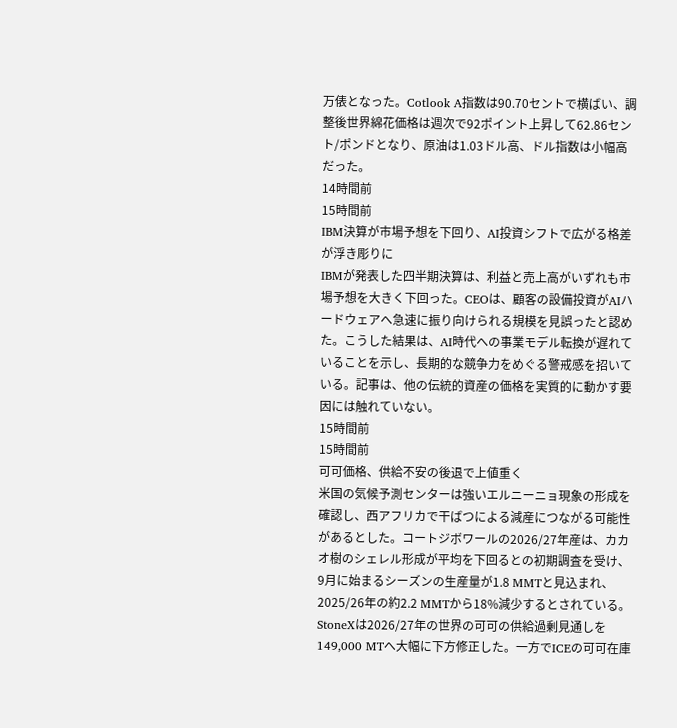万俵となった。Cotlook A指数は90.70セントで横ばい、調整後世界綿花価格は週次で92ポイント上昇して62.86セント/ポンドとなり、原油は1.03ドル高、ドル指数は小幅高だった。
14時間前
15時間前
IBM決算が市場予想を下回り、AI投資シフトで広がる格差が浮き彫りに
IBMが発表した四半期決算は、利益と売上高がいずれも市場予想を大きく下回った。CEOは、顧客の設備投資がAIハードウェアへ急速に振り向けられる規模を見誤ったと認めた。こうした結果は、AI時代への事業モデル転換が遅れていることを示し、長期的な競争力をめぐる警戒感を招いている。記事は、他の伝統的資産の価格を実質的に動かす要因には触れていない。
15時間前
15時間前
可可価格、供給不安の後退で上値重く
米国の気候予測センターは強いエルニーニョ現象の形成を確認し、西アフリカで干ばつによる減産につながる可能性があるとした。コートジボワールの2026/27年産は、カカオ樹のシェレル形成が平均を下回るとの初期調査を受け、9月に始まるシーズンの生産量が1.8 MMTと見込まれ、2025/26年の約2.2 MMTから18%減少するとされている。StoneXは2026/27年の世界の可可の供給過剰見通しを149,000 MTへ大幅に下方修正した。一方でICEの可可在庫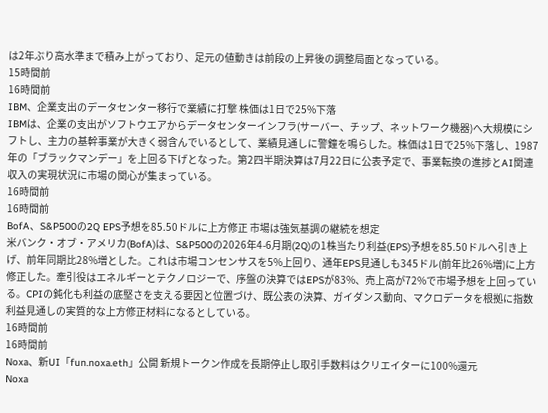は2年ぶり高水準まで積み上がっており、足元の値動きは前段の上昇後の調整局面となっている。
15時間前
16時間前
IBM、企業支出のデータセンター移行で業績に打撃 株価は1日で25%下落
IBMは、企業の支出がソフトウエアからデータセンターインフラ(サーバー、チップ、ネットワーク機器)へ大規模にシフトし、主力の基幹事業が大きく弱含んでいるとして、業績見通しに警鐘を鳴らした。株価は1日で25%下落し、1987年の「ブラックマンデー」を上回る下げとなった。第2四半期決算は7月22日に公表予定で、事業転換の進捗とAI関連収入の実現状況に市場の関心が集まっている。
16時間前
16時間前
BofA、S&P500の2Q EPS予想を85.50ドルに上方修正 市場は強気基調の継続を想定
米バンク・オブ・アメリカ(BofA)は、S&P500の2026年4-6月期(2Q)の1株当たり利益(EPS)予想を85.50ドルへ引き上げ、前年同期比28%増とした。これは市場コンセンサスを5%上回り、通年EPS見通しも345ドル(前年比26%増)に上方修正した。牽引役はエネルギーとテクノロジーで、序盤の決算ではEPSが83%、売上高が72%で市場予想を上回っている。CPIの鈍化も利益の底堅さを支える要因と位置づけ、既公表の決算、ガイダンス動向、マクロデータを根拠に指数利益見通しの実質的な上方修正材料になるとしている。
16時間前
16時間前
Noxa、新UI「fun.noxa.eth」公開 新規トークン作成を長期停止し取引手数料はクリエイターに100%還元
Noxa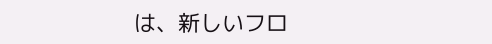は、新しいフロ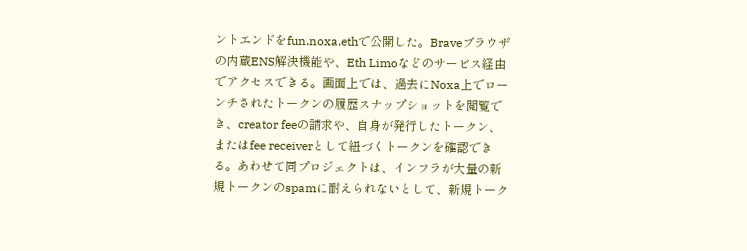ントエンドをfun.noxa.ethで公開した。Braveブラウザの内蔵ENS解決機能や、Eth Limoなどのサービス経由でアクセスできる。画面上では、過去にNoxa上でローンチされたトークンの履歴スナップショットを閲覧でき、creator feeの請求や、自身が発行したトークン、またはfee receiverとして紐づくトークンを確認できる。あわせて同プロジェクトは、インフラが大量の新規トークンのspamに耐えられないとして、新規トーク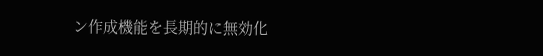ン作成機能を長期的に無効化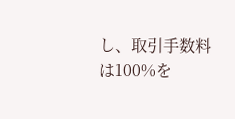し、取引手数料は100%を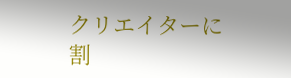クリエイターに割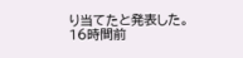り当てたと発表した。
16時間前